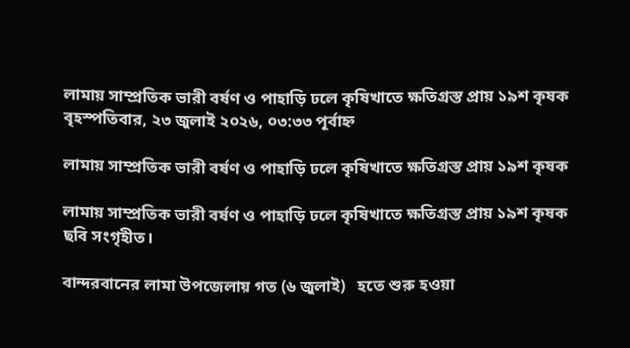লামায় সাম্প্রতিক ভারী বর্ষণ ও পাহাড়ি ঢলে কৃষিখাতে ক্ষতিগ্রস্ত প্রায় ১৯শ কৃষক
বৃহস্পতিবার, ২৩ জুলাই ২০২৬, ০৩:৩৩ পূর্বাহ্ন

লামায় সাম্প্রতিক ভারী বর্ষণ ও পাহাড়ি ঢলে কৃষিখাতে ক্ষতিগ্রস্ত প্রায় ১৯শ কৃষক

লামায় সাম্প্রতিক ভারী বর্ষণ ও পাহাড়ি ঢলে কৃষিখাতে ক্ষতিগ্রস্ত প্রায় ১৯শ কৃষক
ছবি সংগৃহীত।

বান্দরবানের লামা উপজেলায় গত (৬ জুলাই)   হতে শুরু হওয়া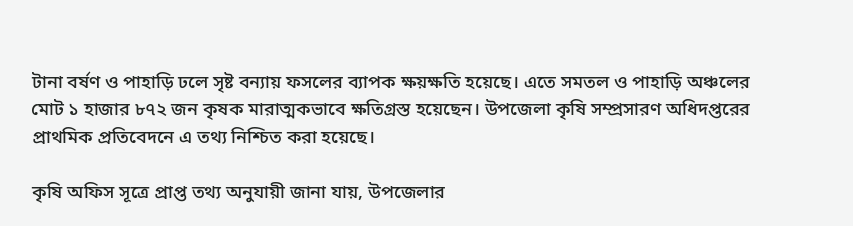টানা বর্ষণ ও পাহাড়ি ঢলে সৃষ্ট বন্যায় ফসলের ব্যাপক ক্ষয়ক্ষতি হয়েছে। এতে সমতল ও পাহাড়ি অঞ্চলের মোট ১ হাজার ৮৭২ জন কৃষক মারাত্মকভাবে ক্ষতিগ্রস্ত হয়েছেন। উপজেলা কৃষি সম্প্রসারণ অধিদপ্তরের প্রাথমিক প্রতিবেদনে এ তথ্য নিশ্চিত করা হয়েছে।

কৃষি অফিস সূত্রে প্রাপ্ত তথ্য অনুযায়ী জানা যায়, উপজেলার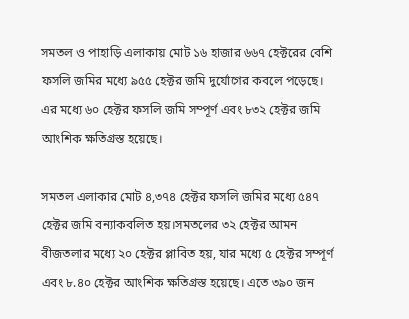সমতল ও পাহাড়ি এলাকায় মোট ১৬ হাজার ৬৬৭ হেক্টরের বেশি ফসলি জমির মধ্যে ৯৫৫ হেক্টর জমি দুর্যোগের কবলে পড়েছে। এর মধ্যে ৬০ হেক্টর ফসলি জমি সম্পূর্ণ এবং ৮৩২ হেক্টর জমি আংশিক ক্ষতিগ্রস্ত হয়েছে।

সমতল এলাকার মোট ৪,৩৭৪ হেক্টর ফসলি জমির মধ্যে ৫৪৭ হেক্টর জমি বন্যাকবলিত হয়।সমতলের ৩২ হেক্টর আমন বীজতলার মধ্যে ২০ হেক্টর প্লাবিত হয়, যার মধ্যে ৫ হেক্টর সম্পূর্ণ এবং ৮.৪০ হেক্টর আংশিক ক্ষতিগ্রস্ত হয়েছে। এতে ৩৯০ জন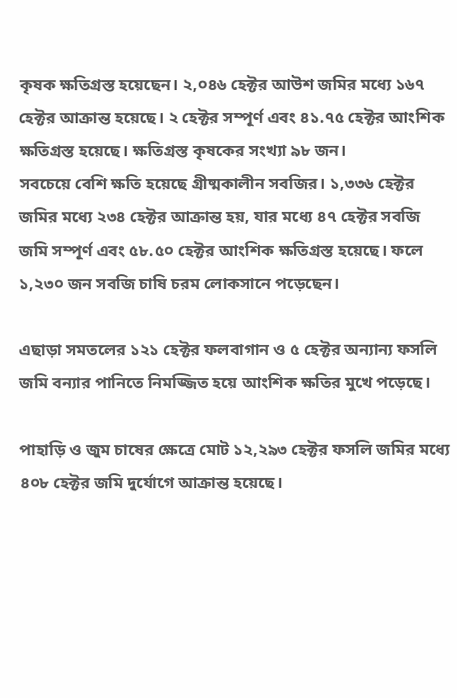কৃষক ক্ষতিগ্রস্ত হয়েছেন। ২,০৪৬ হেক্টর আউশ জমির মধ্যে ১৬৭ হেক্টর আক্রান্ত হয়েছে। ২ হেক্টর সম্পূর্ণ এবং ৪১.৭৫ হেক্টর আংশিক ক্ষতিগ্রস্ত হয়েছে। ক্ষতিগ্রস্ত কৃষকের সংখ্যা ৯৮ জন।
সবচেয়ে বেশি ক্ষতি হয়েছে গ্রীষ্মকালীন সবজির। ১,৩৩৬ হেক্টর জমির মধ্যে ২৩৪ হেক্টর আক্রান্ত হয়, যার মধ্যে ৪৭ হেক্টর সবজি জমি সম্পূর্ণ এবং ৫৮.৫০ হেক্টর আংশিক ক্ষতিগ্রস্ত হয়েছে। ফলে ১,২৩০ জন সবজি চাষি চরম লোকসানে পড়েছেন।

এছাড়া সমতলের ১২১ হেক্টর ফলবাগান ও ৫ হেক্টর অন্যান্য ফসলি জমি বন্যার পানিতে নিমজ্জিত হয়ে আংশিক ক্ষতির মুখে পড়েছে।

পাহাড়ি ও জুম চাষের ক্ষেত্রে মোট ১২,২৯৩ হেক্টর ফসলি জমির মধ্যে ৪০৮ হেক্টর জমি দুর্যোগে আক্রান্ত হয়েছে।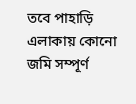তবে পাহাড়ি এলাকায় কোনো জমি সম্পূর্ণ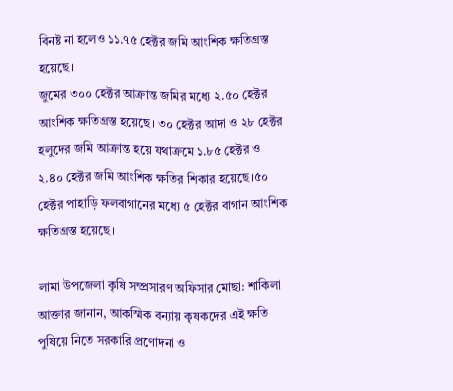বিনষ্ট না হলেও ১১.৭৫ হেক্টর জমি আংশিক ক্ষতিগ্রস্ত হয়েছে।
জুমের ৩০০ হেক্টর আক্রান্ত জমির মধ্যে ২.৫০ হেক্টর আংশিক ক্ষতিগ্রস্ত হয়েছে। ৩০ হেক্টর আদা ও ২৮ হেক্টর হলুদের জমি আক্রান্ত হয়ে যথাক্রমে ১.৮৫ হেক্টর ও ২.৪০ হেক্টর জমি আংশিক ক্ষতির শিকার হয়েছে।৫০ হেক্টর পাহাড়ি ফলবাগানের মধ্যে ৫ হেক্টর বাগান আংশিক ক্ষতিগ্রস্ত হয়েছে।

লামা উপজেলা কৃষি সম্প্রসারণ অফিসার মোছা: শাকিলা আক্তার জানান, আকস্মিক বন্যায় কৃষকদের এই ক্ষতি পুষিয়ে নিতে সরকারি প্রণোদনা ও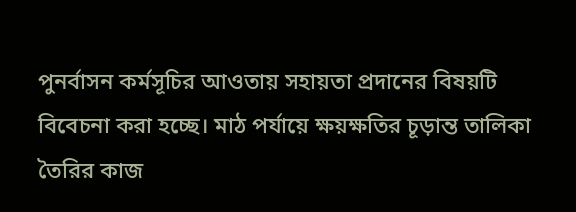পুনর্বাসন কর্মসূচির আওতায় সহায়তা প্রদানের বিষয়টি বিবেচনা করা হচ্ছে। মাঠ পর্যায়ে ক্ষয়ক্ষতির চূড়ান্ত তালিকা তৈরির কাজ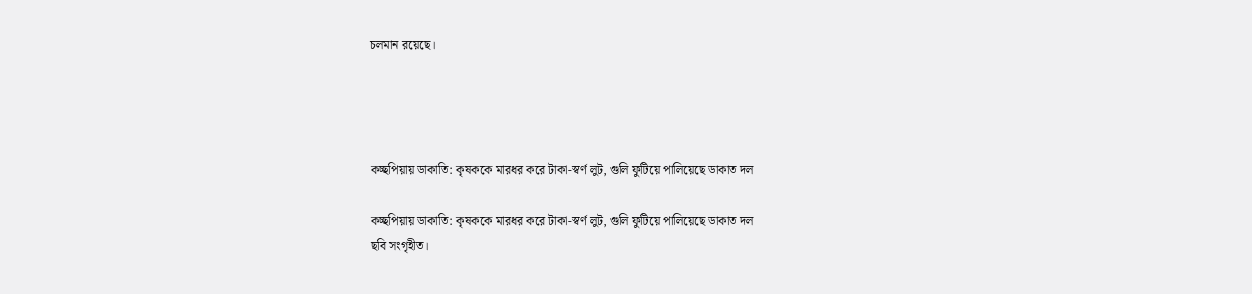চলমান রয়েছে।




কচ্ছপিয়ায় ডাকাতি: কৃষককে মারধর করে টাকা-স্বর্ণ লুট, গুলি ফুটিয়ে পালিয়েছে ডাকাত দল

কচ্ছপিয়ায় ডাকাতি: কৃষককে মারধর করে টাকা-স্বর্ণ লুট, গুলি ফুটিয়ে পালিয়েছে ডাকাত দল
ছবি সংগৃহীত।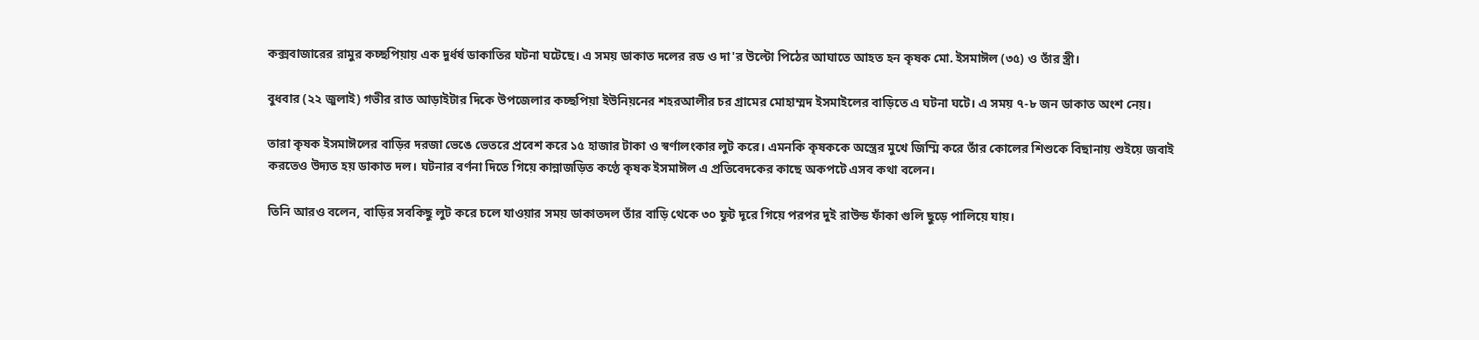কক্সবাজারের রামুর কচ্ছপিয়ায় এক দুর্ধর্ষ ডাকাতির ঘটনা ঘটেছে। এ সময় ডাকাত দলের রড ও দা'র উল্টো পিঠের আঘাতে আহত হন কৃষক মো. ইসমাঈল (৩৫) ও তাঁর স্ত্রী।

বুধবার (২২ জুলাই) গভীর রাত আড়াইটার দিকে উপজেলার কচ্ছপিয়া ইউনিয়নের শহরআলীর চর গ্রামের মোহাম্মদ ইসমাইলের বাড়িতে এ ঘটনা ঘটে। এ সময় ৭-৮ জন ডাকাত অংশ নেয়।

তারা কৃষক ইসমাঈলের বাড়ির দরজা ভেঙে ভেতরে প্রবেশ করে ১৫ হাজার টাকা ও স্বর্ণালংকার লুট করে। এমনকি কৃষককে অস্ত্রের মুখে জিম্মি করে তাঁর কোলের শিশুকে বিছানায় শুইয়ে জবাই করতেও উদ্যত হয় ডাকাত দল। ঘটনার বর্ণনা দিতে গিয়ে কান্নাজড়িত কণ্ঠে কৃষক ইসমাঈল এ প্রতিবেদকের কাছে অকপটে এসব কথা বলেন।

তিনি আরও বলেন, বাড়ির সবকিছু লুট করে চলে যাওয়ার সময় ডাকাতদল তাঁর বাড়ি থেকে ৩০ ফুট দূরে গিয়ে পরপর দুই রাউন্ড ফাঁকা গুলি ছুড়ে পালিয়ে যায়।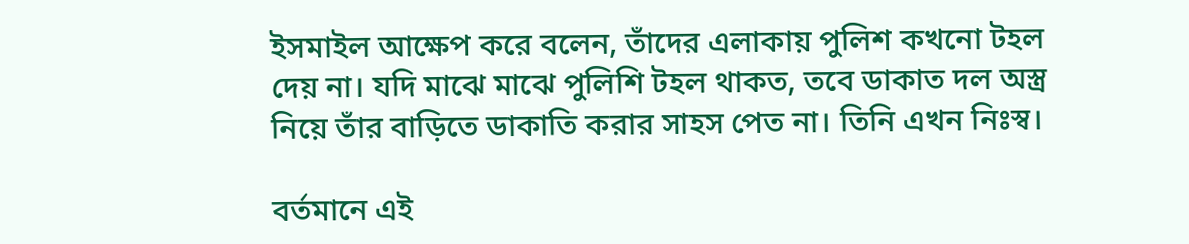ইসমাইল আক্ষেপ করে বলেন, তাঁদের এলাকায় পুলিশ কখনো টহল দেয় না। যদি মাঝে মাঝে পুলিশি টহল থাকত, তবে ডাকাত দল অস্ত্র নিয়ে তাঁর বাড়িতে ডাকাতি করার সাহস পেত না। তিনি এখন নিঃস্ব।

বর্তমানে এই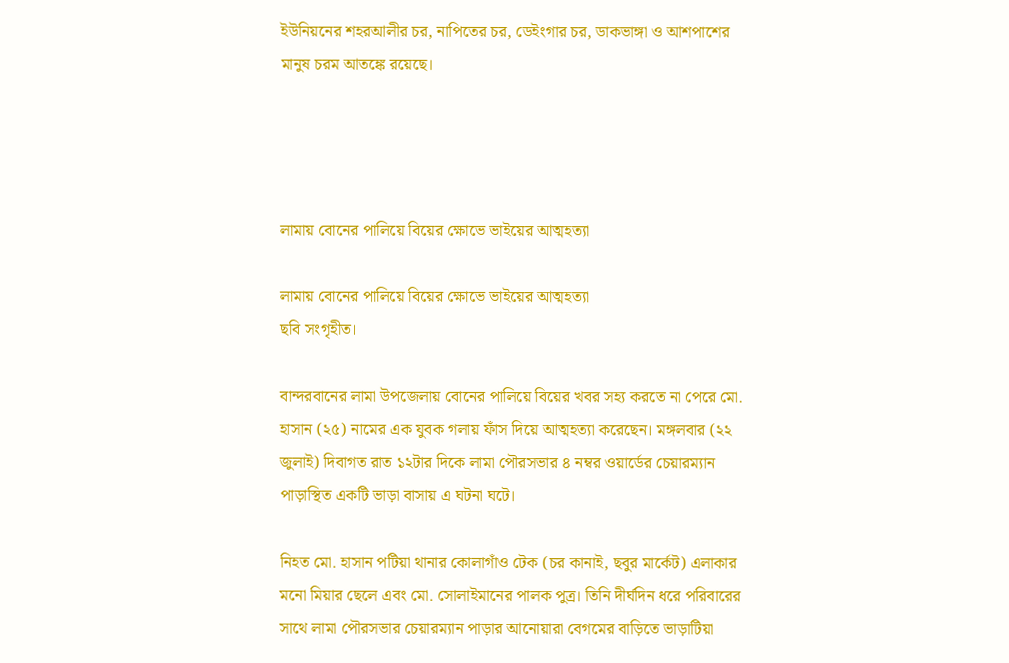ইউনিয়নের শহরআলীর চর, নাপিতের চর, ডেইংগার চর, ডাকভাঙ্গা ও আশপাশের মানুষ চরম আতঙ্কে রয়েছে।




লামায় বোনের পালিয়ে বিয়ের ক্ষোভে ভাইয়ের আত্মহত্যা

লামায় বোনের পালিয়ে বিয়ের ক্ষোভে ভাইয়ের আত্মহত্যা
ছবি সংগৃহীত।

বান্দরবানের লামা উপজেলায় বোনের পালিয়ে বিয়ের খবর সহ্য করতে না পেরে মো. হাসান (২৫) নামের এক যুবক গলায় ফাঁস দিয়ে আত্মহত্যা করেছেন। মঙ্গলবার (২২ জুলাই) দিবাগত রাত ১২টার দিকে লামা পৌরসভার ৪ নম্বর ওয়ার্ডের চেয়ারম্যান পাড়াস্থিত একটি ভাড়া বাসায় এ ঘটনা ঘটে।

নিহত মো. হাসান পটিয়া থানার কোলাগাঁও টেক (চর কানাই, ছবুর মার্কেট) এলাকার মনো মিয়ার ছেলে এবং মো. সোলাইমানের পালক পুত্র। তিনি দীর্ঘদিন ধরে পরিবারের সাথে লামা পৌরসভার চেয়ারম্যান পাড়ার আনোয়ারা বেগমের বাড়িতে ভাড়াটিয়া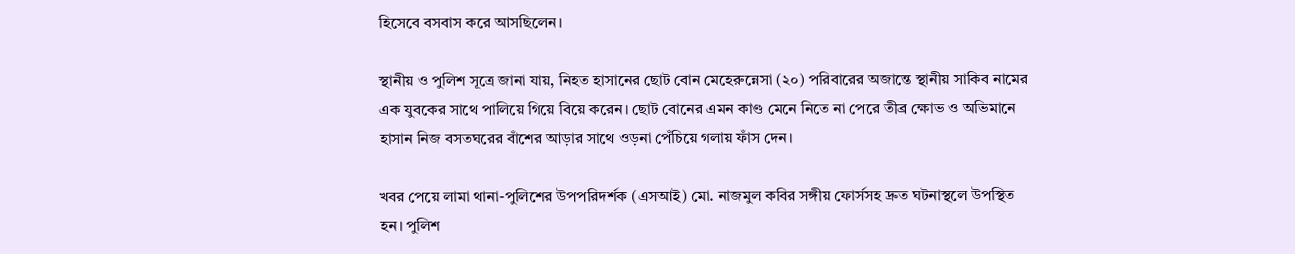হিসেবে বসবাস করে আসছিলেন।

স্থানীয় ও পুলিশ সূত্রে জানা যায়, নিহত হাসানের ছোট বোন মেহেরুন্নেসা (২০) পরিবারের অজান্তে স্থানীয় সাকিব নামের এক যুবকের সাথে পালিয়ে গিয়ে বিয়ে করেন। ছোট বোনের এমন কাণ্ড মেনে নিতে না পেরে তীব্র ক্ষোভ ও অভিমানে হাসান নিজ বসতঘরের বাঁশের আড়ার সাথে ওড়না পেঁচিয়ে গলায় ফাঁস দেন।

খবর পেয়ে লামা থানা-পুলিশের উপপরিদর্শক (এসআই) মো. নাজমুল কবির সঙ্গীয় ফোর্সসহ দ্রুত ঘটনাস্থলে উপস্থিত হন। পুলিশ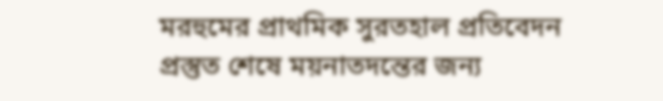মরহুমের প্রাথমিক সুরতহাল প্রতিবেদন প্রস্তুত শেষে ময়নাতদন্তের জন্য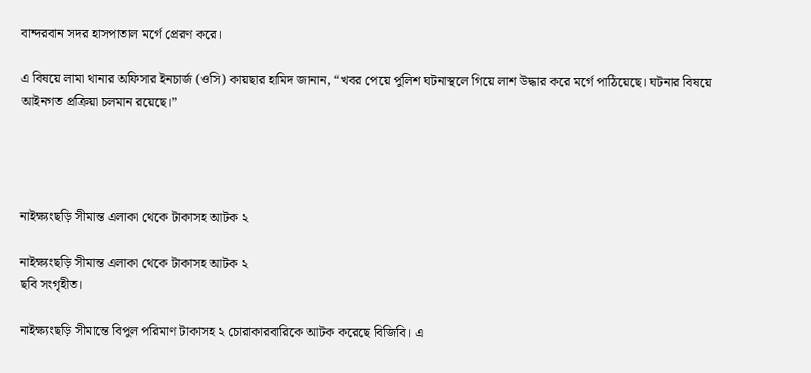বান্দরবান সদর হাসপাতাল মর্গে প্রেরণ করে।

এ বিষয়ে লামা থানার অফিসার ইনচার্জ (ওসি) কায়ছার হামিদ জানান, “খবর পেয়ে পুলিশ ঘটনাস্থলে গিয়ে লাশ উদ্ধার করে মর্গে পাঠিয়েছে। ঘটনার বিষয়ে আইনগত প্রক্রিয়া চলমান রয়েছে।”




নাইক্ষ্যংছড়ি সীমান্ত এলাকা থেকে টাকাসহ আটক ২

নাইক্ষ্যংছড়ি সীমান্ত এলাকা থেকে টাকাসহ আটক ২
ছবি সংগৃহীত।

নাইক্ষ্যংছড়ি সীমান্তে বিপুল পরিমাণ টাকাসহ ২ চোরাকারবারিকে আটক করেছে বিজিবি। এ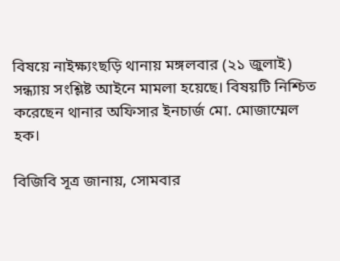বিষয়ে নাইক্ষ্যংছড়ি থানায় মঙ্গলবার (২১ জুলাই) সন্ধ্যায় সংশ্লিষ্ট আইনে মামলা হয়েছে। বিষয়টি নিশ্চিত করেছেন থানার অফিসার ইনচার্জ মো. মোজাম্মেল হক।

বিজিবি সূত্র জানায়, সোমবার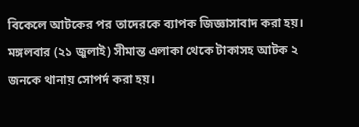বিকেলে আটকের পর তাদেরকে ব্যাপক জিজ্ঞাসাবাদ করা হয়। মঙ্গলবার (২১ জুলাই) সীমান্ত এলাকা থেকে টাকাসহ আটক ২ জনকে থানায় সোপর্দ করা হয়।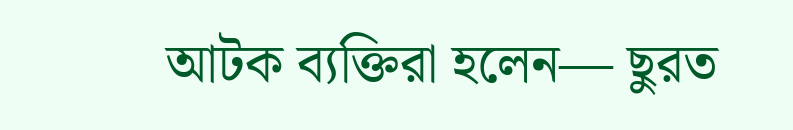আটক ব্যক্তিরা হলেন— ছুরত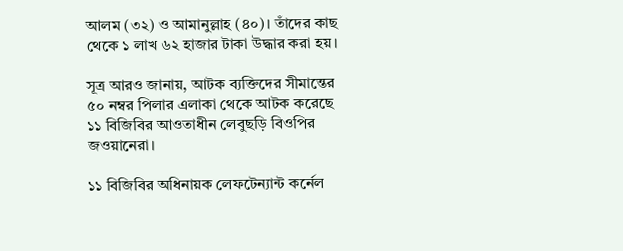আলম (৩২) ও আমানুল্লাহ (৪০)। তাঁদের কাছ থেকে ১ লাখ ৬২ হাজার টাকা উদ্ধার করা হয়।

সূত্র আরও জানায়, আটক ব্যক্তিদের সীমান্তের ৫০ নম্বর পিলার এলাকা থেকে আটক করেছে ১১ বিজিবির আওতাধীন লেবুছড়ি বিওপির জওয়ানেরা।

১১ বিজিবির অধিনায়ক লেফটেন্যান্ট কর্নেল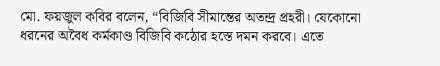মো. ফয়জুল কবির বলেন, “বিজিবি সীমান্তের অতন্দ্র প্রহরী। যেকোনো ধরনের অবৈধ কর্মকাণ্ড বিজিবি কঠোর হস্তে দমন করবে। এতে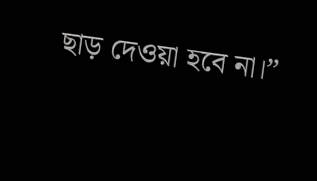ছাড় দেওয়া হবে না।”